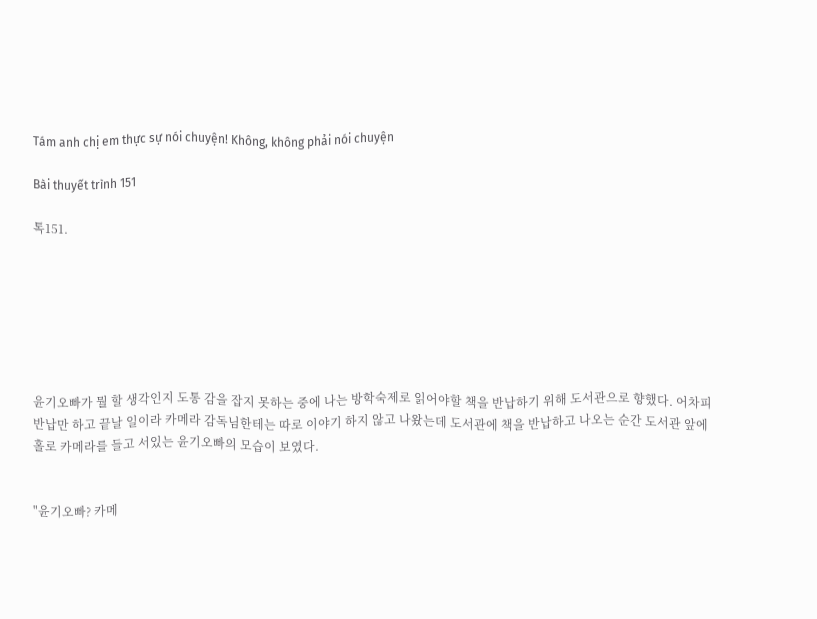Tám anh chị em thực sự nói chuyện! Không, không phải nói chuyện

Bài thuyết trình 151

톡151.







윤기오빠가 뭘 할 생각인지 도통 감을 잡지 못하는 중에 나는 방학숙제로 읽어야할 책을 반납하기 위해 도서관으로 향했다. 어차피 반납만 하고 끝날 일이라 카메라 감독님한테는 따로 이야기 하지 않고 나왔는데 도서관에 책을 반납하고 나오는 순간 도서관 앞에 홀로 카메라를 들고 서있는 윤기오빠의 모습이 보였다.


"윤기오빠? 카메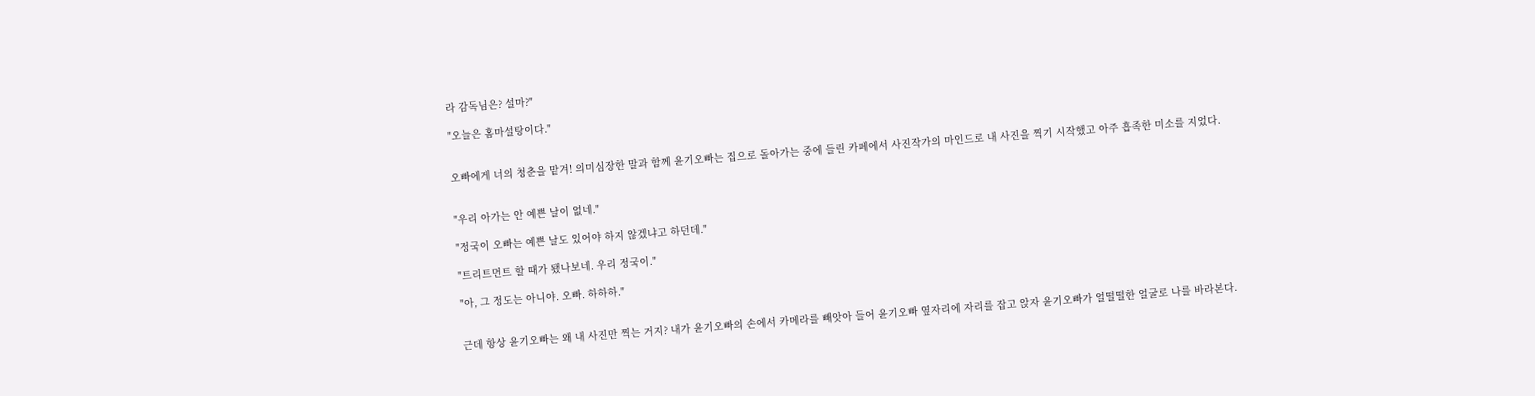라 감독님은? 설마?"

"오늘은 홈마설탕이다."


오빠에게 너의 청춘을 맡겨! 의미심장한 말과 함께 윤기오빠는 집으로 돌아가는 중에 들린 카페에서 사진작가의 마인드로 내 사진을 찍기 시작했고 아주 흡족한 미소를 지었다.


"우리 아가는 안 예쁜 날이 없네."

"정국이 오빠는 예쁜 날도 있어야 하지 않겠냐고 하던데."

"트리트먼트 할 때가 됐나보네. 우리 정국이."

"아, 그 정도는 아니야. 오빠. 하하하."


근데 항상 윤기오빠는 왜 내 사진만 찍는 거지? 내가 윤기오빠의 손에서 카메라를 빼앗아 들어 윤기오빠 옆자리에 자리를 잡고 앉자 윤기오빠가 얼떨떨한 얼굴로 나를 바라본다.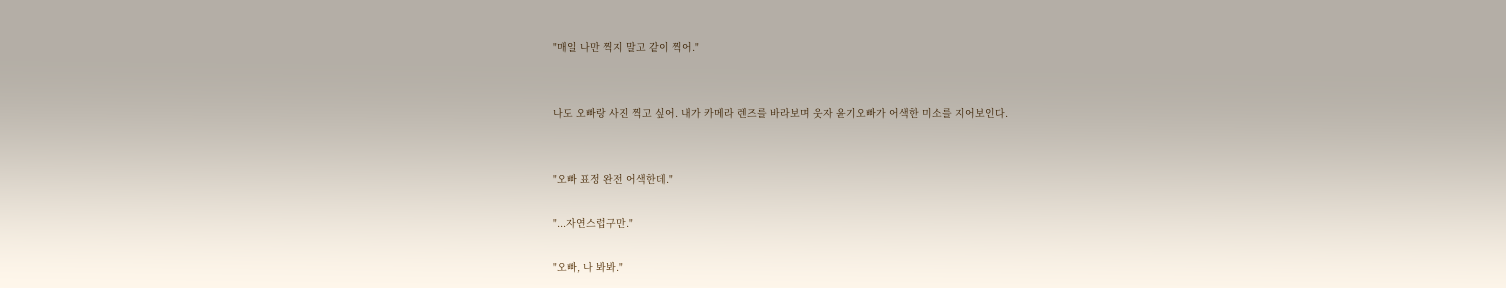"매일 나만 찍지 말고 같이 찍어."


나도 오빠랑 사진 찍고 싶어. 내가 카메라 렌즈를 바라보며 웃자 윤기오빠가 어색한 미소를 지어보인다.


"오빠 표정 완전 어색한데."

"...자연스럽구만."

"오빠, 나 봐봐."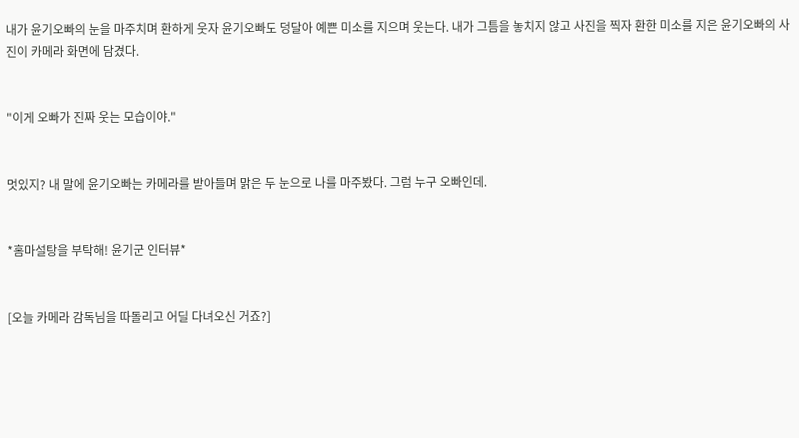내가 윤기오빠의 눈을 마주치며 환하게 웃자 윤기오빠도 덩달아 예쁜 미소를 지으며 웃는다. 내가 그틈을 놓치지 않고 사진을 찍자 환한 미소를 지은 윤기오빠의 사진이 카메라 화면에 담겼다.


"이게 오빠가 진짜 웃는 모습이야."


멋있지? 내 말에 윤기오빠는 카메라를 받아들며 맑은 두 눈으로 나를 마주봤다. 그럼 누구 오빠인데.


*홈마설탕을 부탁해! 윤기군 인터뷰*


[오늘 카메라 감독님을 따돌리고 어딜 다녀오신 거죠?]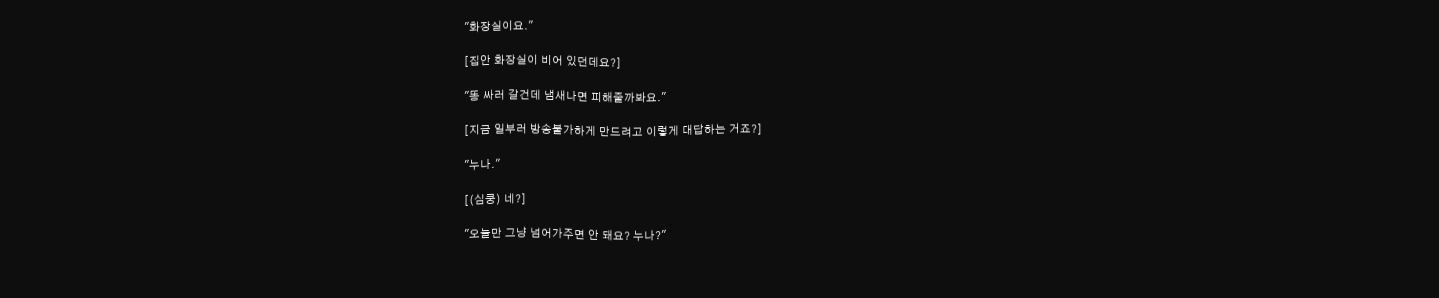"화장실이요."

[집안 화장실이 비어 있던데요?]

"똥 싸러 갈건데 냄새나면 피해줄까봐요."

[지금 일부러 방송불가하게 만드려고 이렇게 대답하는 거죠?]

"누나."

[(심쿵) 네?]

"오늘만 그냥 넘어가주면 안 돼요? 누나?"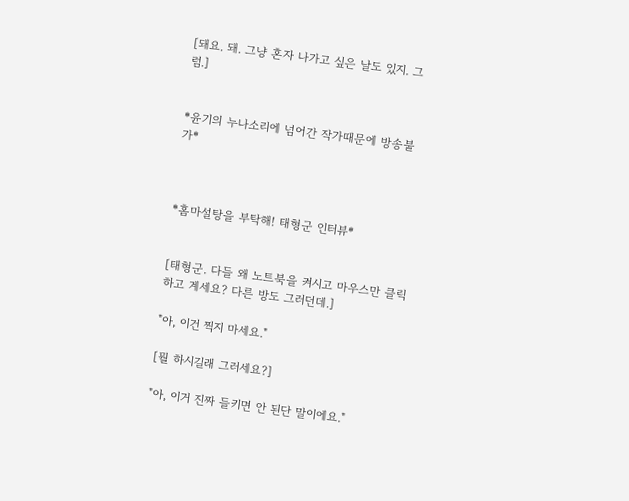[돼요. 돼. 그냥 혼자 나가고 싶은 날도 있지. 그럼.]


*윤기의 누나소리에 넘어간 작가때문에 방송불가*



*홈마설탕을 부탁해! 태형군 인터뷰*


[태형군. 다들 왜 노트북을 켜시고 마우스만 클릭하고 계세요? 다른 방도 그러던데.]

"아, 이건 찍지 마세요."

[뭘 하시길래 그러세요?]

"아, 이거 진짜 들키면 안 된단 말이에요."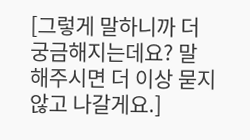[그렇게 말하니까 더 궁금해지는데요? 말 해주시면 더 이상 묻지 않고 나갈게요.]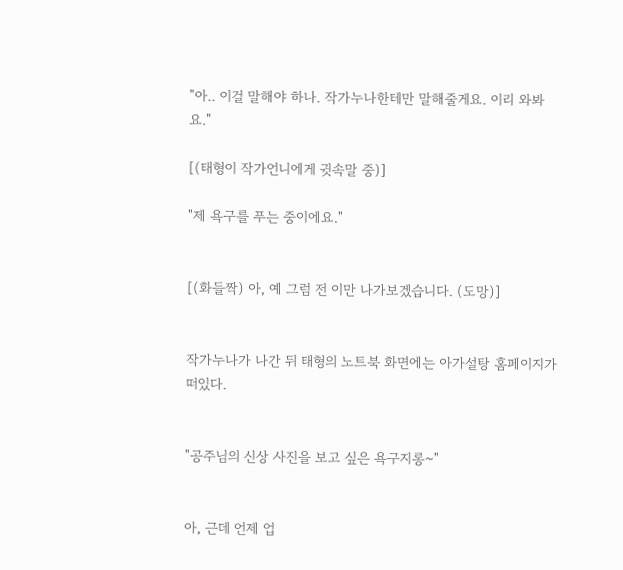"아.. 이걸 말해야 하나. 작가누나한테만 말해줄게요. 이리 와봐요."

[(태형이 작가언니에게 귓속말 중)]

"제 욕구를 푸는 중이에요."


[(화들짝) 아, 예 그럼 전 이만 나가보겠습니다. (도망)]


작가누나가 나간 뒤 태형의 노트북 화면에는 아가설탕 홈페이지가 떠있다.


"공주님의 신상 사진을 보고 싶은 욕구지롱~"


아, 근데 언제 업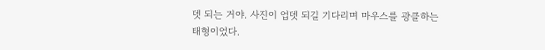뎃 되는 거야. 사진이 업뎃 되길 기다리며 마우스를 광클하는 태형이었다.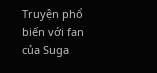Truyện phổ biến với fan của Suga